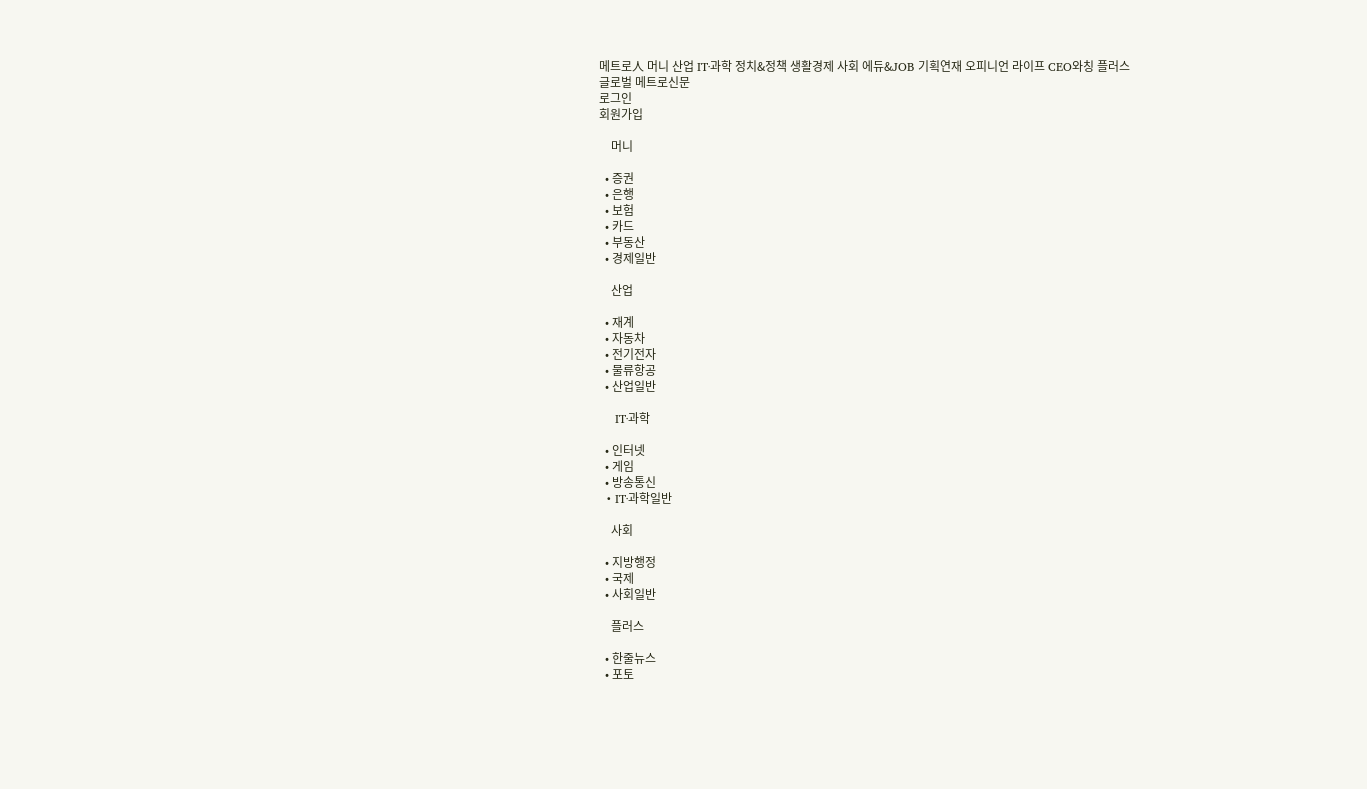메트로人 머니 산업 IT·과학 정치&정책 생활경제 사회 에듀&JOB 기획연재 오피니언 라이프 CEO와칭 플러스
글로벌 메트로신문
로그인
회원가입

    머니

  • 증권
  • 은행
  • 보험
  • 카드
  • 부동산
  • 경제일반

    산업

  • 재계
  • 자동차
  • 전기전자
  • 물류항공
  • 산업일반

    IT·과학

  • 인터넷
  • 게임
  • 방송통신
  • IT·과학일반

    사회

  • 지방행정
  • 국제
  • 사회일반

    플러스

  • 한줄뉴스
  • 포토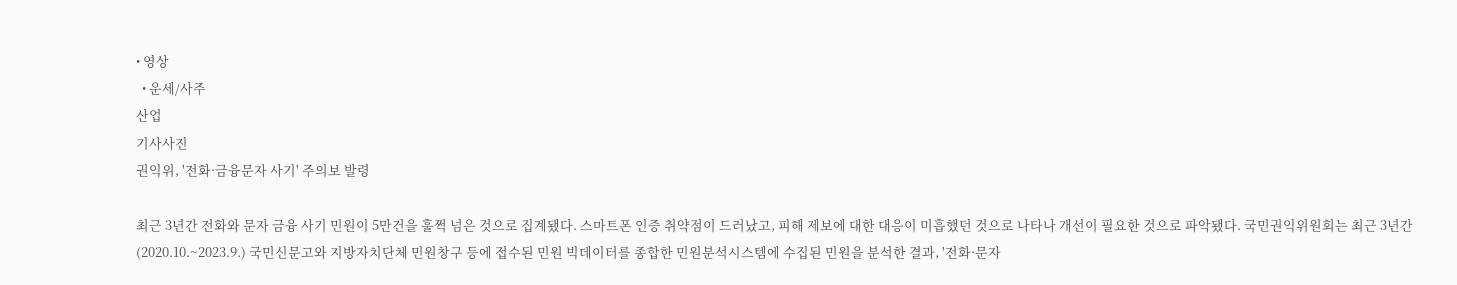• 영상
  • 운세/사주
산업
기사사진
권익위, '전화·금융문자 사기' 주의보 발령

최근 3년간 전화와 문자 금융 사기 민원이 5만건을 훌쩍 넘은 것으로 집계됐다. 스마트폰 인증 취약점이 드러났고, 피해 제보에 대한 대응이 미흡했던 것으로 나타나 개선이 필요한 것으로 파악됐다. 국민권익위원회는 최근 3년간(2020.10.~2023.9.) 국민신문고와 지방자치단체 민원창구 등에 접수된 민원 빅데이터를 종합한 민원분석시스템에 수집된 민원을 분석한 결과, '전화·문자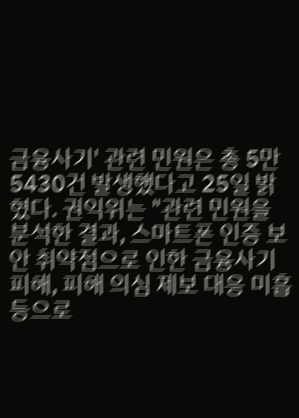금융사기' 관련 민원은 총 5만5430건 발생했다고 25일 밝혔다. 권익위는 "관련 민원을 분석한 결과, 스마트폰 인증 보안 취약점으로 인한 금융사기 피해, 피해 의심 제보 대응 미흡 등으로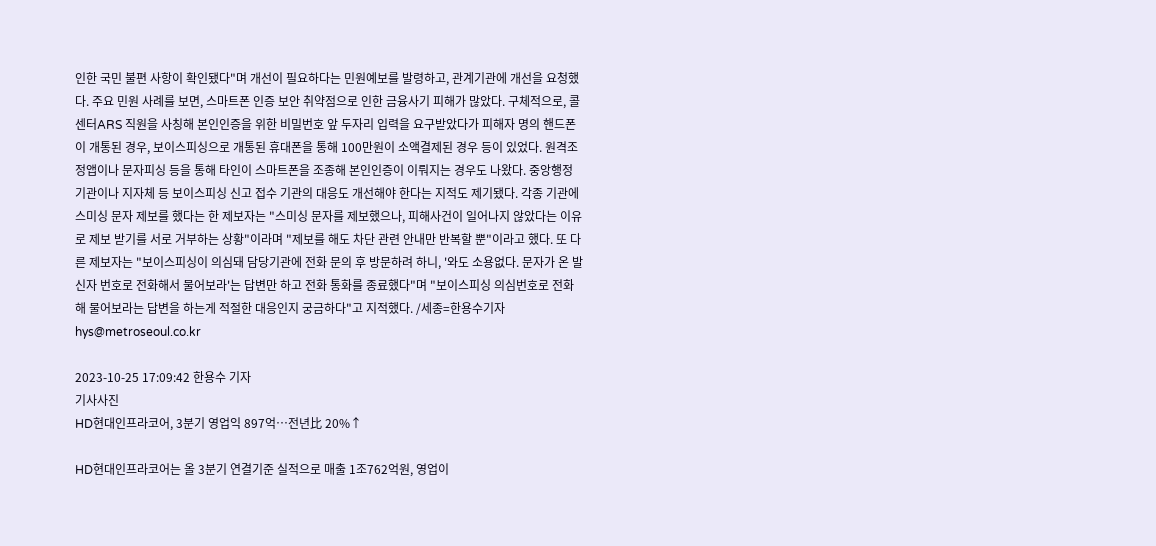인한 국민 불편 사항이 확인됐다"며 개선이 필요하다는 민원예보를 발령하고, 관계기관에 개선을 요청했다. 주요 민원 사례를 보면, 스마트폰 인증 보안 취약점으로 인한 금융사기 피해가 많았다. 구체적으로, 콜센터ARS 직원을 사칭해 본인인증을 위한 비밀번호 앞 두자리 입력을 요구받았다가 피해자 명의 핸드폰이 개통된 경우, 보이스피싱으로 개통된 휴대폰을 통해 100만원이 소액결제된 경우 등이 있었다. 원격조정앱이나 문자피싱 등을 통해 타인이 스마트폰을 조종해 본인인증이 이뤄지는 경우도 나왔다. 중앙행정기관이나 지자체 등 보이스피싱 신고 접수 기관의 대응도 개선해야 한다는 지적도 제기됐다. 각종 기관에 스미싱 문자 제보를 했다는 한 제보자는 "스미싱 문자를 제보했으나, 피해사건이 일어나지 않았다는 이유로 제보 받기를 서로 거부하는 상황"이라며 "제보를 해도 차단 관련 안내만 반복할 뿐"이라고 했다. 또 다른 제보자는 "보이스피싱이 의심돼 담당기관에 전화 문의 후 방문하려 하니, '와도 소용없다. 문자가 온 발신자 번호로 전화해서 물어보라'는 답변만 하고 전화 통화를 종료했다"며 "보이스피싱 의심번호로 전화해 물어보라는 답변을 하는게 적절한 대응인지 궁금하다"고 지적했다. /세종=한용수기자 hys@metroseoul.co.kr

2023-10-25 17:09:42 한용수 기자
기사사진
HD현대인프라코어, 3분기 영업익 897억…전년比 20%↑

HD현대인프라코어는 올 3분기 연결기준 실적으로 매출 1조762억원, 영업이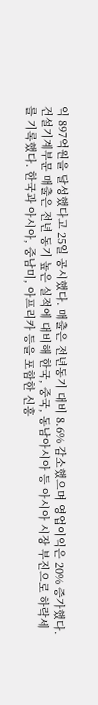익 897억원을 달성했다고 25일 공시했다. 매출은 전년동기 대비 8.6% 감소했으며 영업이익은 20% 증가했다. 건설기계부문 매출은 전년 동기 높은 실적에 대비해 한국, 중국, 동남아시아 등 아시아 시장 부진으로 하락세를 기록했다. 한국과 아시아, 중남미, 아프리카 등을 포함한 신흥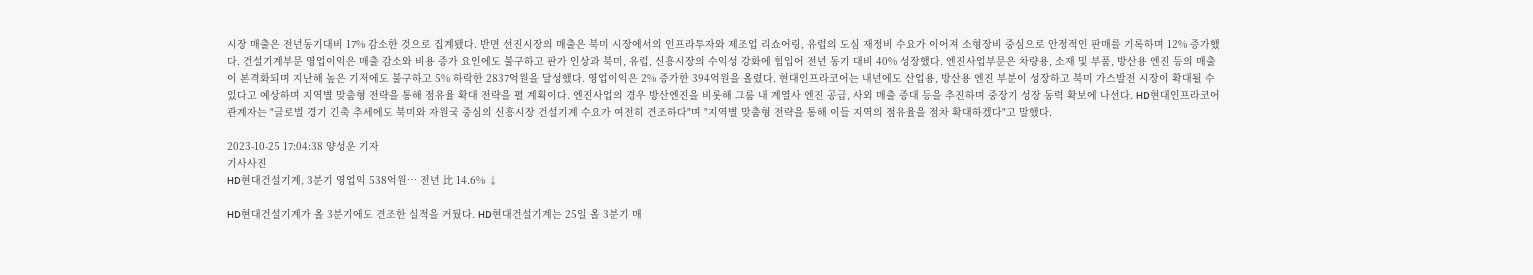시장 매출은 전년동기대비 17% 감소한 것으로 집계됐다. 반면 선진시장의 매출은 북미 시장에서의 인프라투자와 제조업 리쇼어링, 유럽의 도심 재정비 수요가 이어져 소형장비 중심으로 안정적인 판매를 기록하며 12% 증가했다. 건설기계부문 영업이익은 매출 감소와 비용 증가 요인에도 불구하고 판가 인상과 북미, 유럽, 신흥시장의 수익성 강화에 힘입어 전년 동기 대비 40% 성장했다. 엔진사업부문은 차량용, 소재 및 부품, 방산용 엔진 등의 매출이 본격화되며 지난해 높은 기저에도 불구하고 5% 하락한 2837억원을 달성했다. 영업이익은 2% 증가한 394억원을 올렸다. 현대인프라코어는 내년에도 산업용, 방산용 엔진 부분이 성장하고 북미 가스발전 시장이 확대될 수 있다고 예상하며 지역별 맞춤형 전략을 통해 점유율 확대 전략을 펼 계획이다. 엔진사업의 경우 방산엔진을 비롯해 그룸 내 계열사 엔진 공급, 사외 매출 증대 등을 추진하며 중장기 성장 동력 확보에 나선다. HD현대인프라코어 관계자는 "글로벌 경기 긴축 추세에도 북미와 자원국 중심의 신흥시장 건설기계 수요가 여전히 견조하다"며 "지역별 맞춤형 전략을 통해 이들 지역의 점유율을 점차 확대하겠다"고 말했다.

2023-10-25 17:04:38 양성운 기자
기사사진
HD현대건설기계, 3분기 영업익 538억원… 전년 比 14.6% ↓

HD현대건설기계가 올 3분기에도 견조한 실적을 거뒀다. HD현대건설기계는 25일 올 3분기 매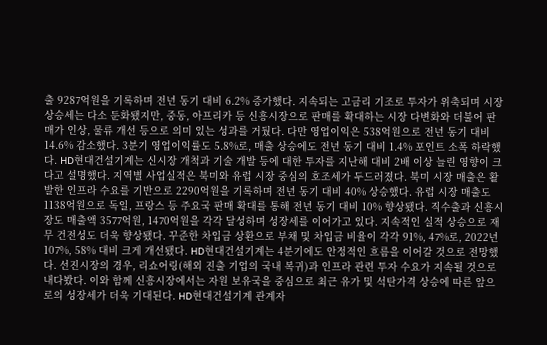출 9287억원을 기록하며 전년 동기 대비 6.2% 증가했다. 지속되는 고금리 기조로 투자가 위축되며 시장 상승세는 다소 둔화됐지만, 중동, 아프리카 등 신흥시장으로 판매를 확대하는 시장 다변화와 더불어 판매가 인상, 물류 개선 등으로 의미 있는 성과를 거뒀다. 다만 영업이익은 538억원으로 전년 동기 대비 14.6% 감소했다. 3분기 영업이익률도 5.8%로, 매출 상승에도 전년 동기 대비 1.4% 포인트 소폭 하락했다. HD현대건설기계는 신시장 개척과 기술 개발 등에 대한 투자를 지난해 대비 2배 이상 늘린 영향이 크다고 설명했다. 지역별 사업실적은 북미와 유럽 시장 중심의 호조세가 두드러졌다. 북미 시장 매출은 활발한 인프라 수요를 기반으로 2290억원을 기록하며 전년 동기 대비 40% 상승했다. 유럽 시장 매출도 1138억원으로 독일, 프랑스 등 주요국 판매 확대를 통해 전년 동기 대비 10% 향상됐다. 직수출과 신흥시장도 매출액 3577억원, 1470억원을 각각 달성하며 성장세를 이어가고 있다. 지속적인 실적 상승으로 재무 건전성도 더욱 향상됐다. 꾸준한 차입금 상환으로 부채 및 차입금 비율이 각각 91%, 47%로, 2022년 107%, 58% 대비 크게 개선됐다. HD현대건설기계는 4분기에도 안정적인 흐름을 이어갈 것으로 전망했다. 선진시장의 경우, 리쇼어링(해외 진출 기업의 국내 복귀)과 인프라 관련 투자 수요가 지속될 것으로 내다봤다. 이와 함께 신흥시장에서는 자원 보유국을 중심으로 최근 유가 및 석탄가격 상승에 따른 앞으로의 성장세가 더욱 기대된다. HD현대건설기계 관계자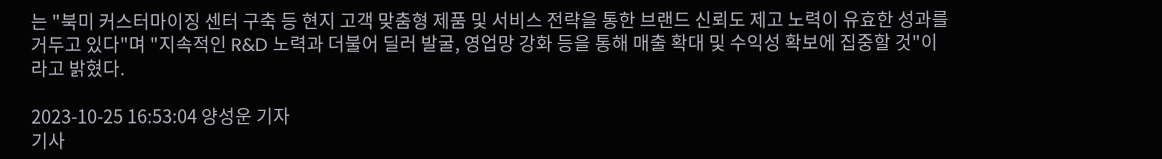는 "북미 커스터마이징 센터 구축 등 현지 고객 맞춤형 제품 및 서비스 전략을 통한 브랜드 신뢰도 제고 노력이 유효한 성과를 거두고 있다"며 "지속적인 R&D 노력과 더불어 딜러 발굴, 영업망 강화 등을 통해 매출 확대 및 수익성 확보에 집중할 것"이라고 밝혔다.

2023-10-25 16:53:04 양성운 기자
기사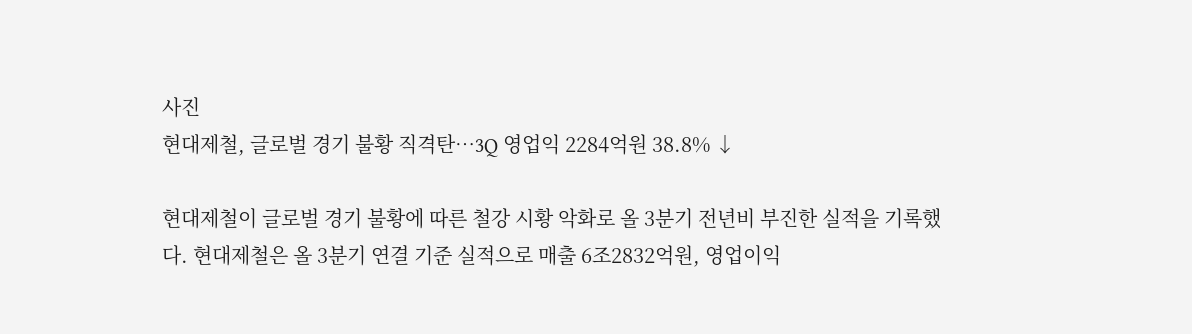사진
현대제철, 글로벌 경기 불황 직격탄…3Q 영업익 2284억원 38.8% ↓

현대제철이 글로벌 경기 불황에 따른 철강 시황 악화로 올 3분기 전년비 부진한 실적을 기록했다. 현대제철은 올 3분기 연결 기준 실적으로 매출 6조2832억원, 영업이익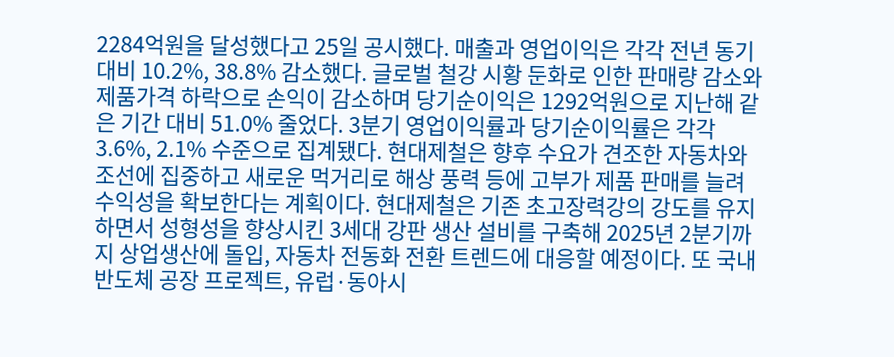2284억원을 달성했다고 25일 공시했다. 매출과 영업이익은 각각 전년 동기 대비 10.2%, 38.8% 감소했다. 글로벌 철강 시황 둔화로 인한 판매량 감소와 제품가격 하락으로 손익이 감소하며 당기순이익은 1292억원으로 지난해 같은 기간 대비 51.0% 줄었다. 3분기 영업이익률과 당기순이익률은 각각 3.6%, 2.1% 수준으로 집계됐다. 현대제철은 향후 수요가 견조한 자동차와 조선에 집중하고 새로운 먹거리로 해상 풍력 등에 고부가 제품 판매를 늘려 수익성을 확보한다는 계획이다. 현대제철은 기존 초고장력강의 강도를 유지하면서 성형성을 향상시킨 3세대 강판 생산 설비를 구축해 2025년 2분기까지 상업생산에 돌입, 자동차 전동화 전환 트렌드에 대응할 예정이다. 또 국내 반도체 공장 프로젝트, 유럽·동아시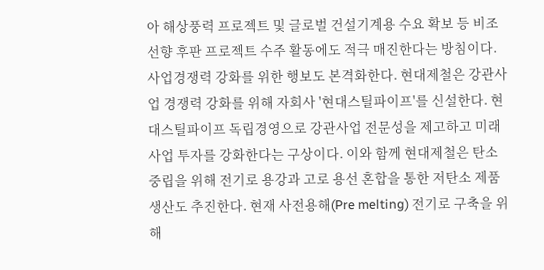아 해상풍력 프로젝트 및 글로벌 건설기계용 수요 확보 등 비조선향 후판 프로젝트 수주 활동에도 적극 매진한다는 방침이다. 사업경쟁력 강화를 위한 행보도 본격화한다. 현대제철은 강관사업 경쟁력 강화를 위해 자회사 '현대스틸파이프'를 신설한다. 현대스틸파이프 독립경영으로 강관사업 전문성을 제고하고 미래사업 투자를 강화한다는 구상이다. 이와 함께 현대제철은 탄소중립을 위해 전기로 용강과 고로 용선 혼합을 통한 저탄소 제품 생산도 추진한다. 현재 사전용해(Pre melting) 전기로 구축을 위해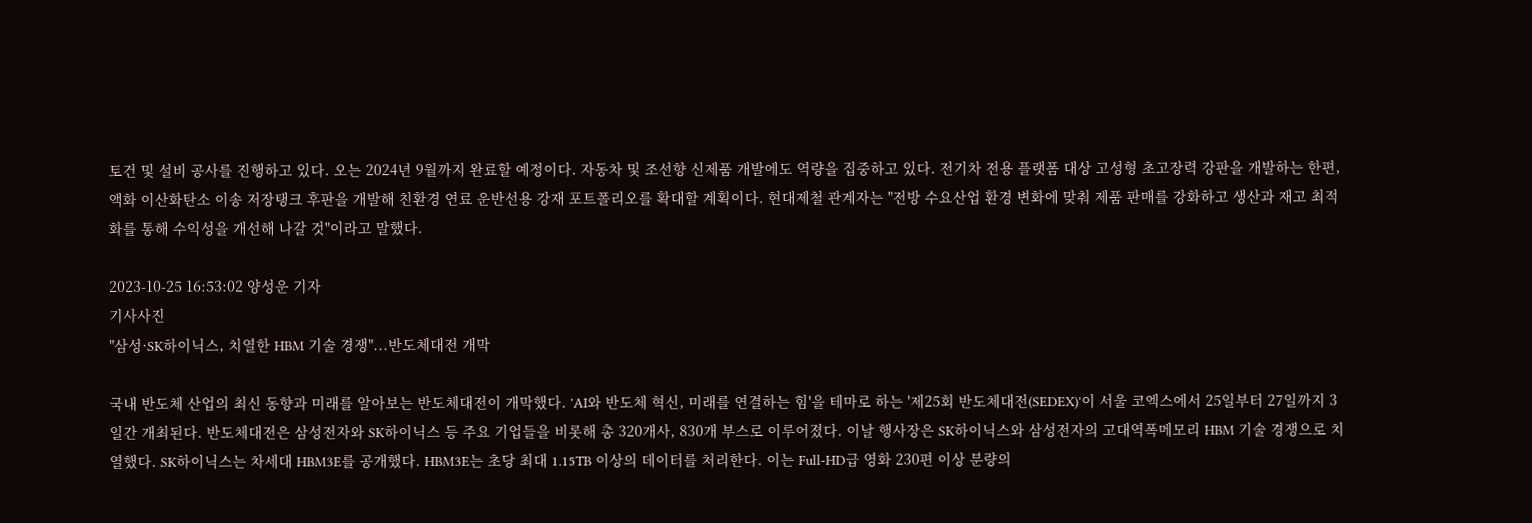토건 및 설비 공사를 진행하고 있다. 오는 2024년 9월까지 완료할 예정이다. 자동차 및 조선향 신제품 개발에도 역량을 집중하고 있다. 전기차 전용 플랫폼 대상 고성형 초고장력 강판을 개발하는 한편, 액화 이산화탄소 이송 저장탱크 후판을 개발해 친환경 연료 운반선용 강재 포트폴리오를 확대할 계획이다. 현대제철 관계자는 "전방 수요산업 환경 변화에 맞춰 제품 판매를 강화하고 생산과 재고 최적화를 통해 수익성을 개선해 나갈 것"이라고 말했다.

2023-10-25 16:53:02 양성운 기자
기사사진
"삼성·SK하이닉스, 치열한 HBM 기술 경쟁"...반도체대전 개막

국내 반도체 산업의 최신 동향과 미래를 알아보는 반도체대전이 개막했다. 'AI와 반도체 혁신, 미래를 연결하는 힘'을 테마로 하는 '제25회 반도체대전(SEDEX)'이 서울 코엑스에서 25일부터 27일까지 3일간 개최된다. 반도체대전은 삼성전자와 SK하이닉스 등 주요 기업들을 비롯해 총 320개사, 830개 부스로 이루어졌다. 이날 행사장은 SK하이닉스와 삼성전자의 고대역폭메모리 HBM 기술 경쟁으로 치열했다. SK하이닉스는 차세대 HBM3E를 공개했다. HBM3E는 초당 최대 1.15TB 이상의 데이터를 처리한다. 이는 Full-HD급 영화 230편 이상 분량의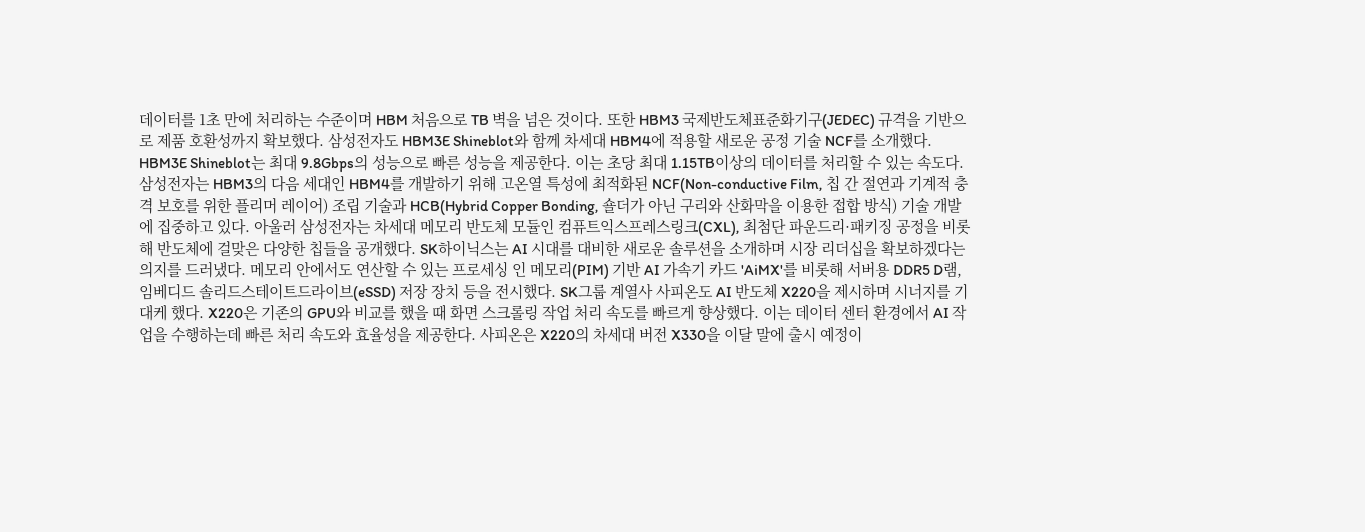데이터를 1초 만에 처리하는 수준이며 HBM 처음으로 TB 벽을 넘은 것이다. 또한 HBM3 국제반도체표준화기구(JEDEC) 규격을 기반으로 제품 호환성까지 확보했다. 삼성전자도 HBM3E Shineblot와 함께 차세대 HBM4에 적용할 새로운 공정 기술 NCF를 소개했다. HBM3E Shineblot는 최대 9.8Gbps의 성능으로 빠른 성능을 제공한다. 이는 초당 최대 1.15TB이상의 데이터를 처리할 수 있는 속도다. 삼성전자는 HBM3의 다음 세대인 HBM4를 개발하기 위해 고온열 특성에 최적화된 NCF(Non-conductive Film, 칩 간 절연과 기계적 충격 보호를 위한 플리머 레이어) 조립 기술과 HCB(Hybrid Copper Bonding, 숄더가 아닌 구리와 산화막을 이용한 접합 방식) 기술 개발에 집중하고 있다. 아울러 삼성전자는 차세대 메모리 반도체 모듈인 컴퓨트익스프레스링크(CXL), 최첨단 파운드리·패키징 공정을 비롯해 반도체에 걸맞은 다양한 칩들을 공개했다. SK하이닉스는 AI 시대를 대비한 새로운 솔루션을 소개하며 시장 리더십을 확보하겠다는 의지를 드러냈다. 메모리 안에서도 연산할 수 있는 프로세싱 인 메모리(PIM) 기반 AI 가속기 카드 'AiMX'를 비롯해 서버용 DDR5 D램, 임베디드 솔리드스테이트드라이브(eSSD) 저장 장치 등을 전시했다. SK그룹 계열사 사피온도 AI 반도체 X220을 제시하며 시너지를 기대케 했다. X220은 기존의 GPU와 비교를 했을 때 화면 스크롤링 작업 처리 속도를 빠르게 향상했다. 이는 데이터 센터 환경에서 AI 작업을 수행하는데 빠른 처리 속도와 효율성을 제공한다. 사피온은 X220의 차세대 버전 X330을 이달 말에 출시 예정이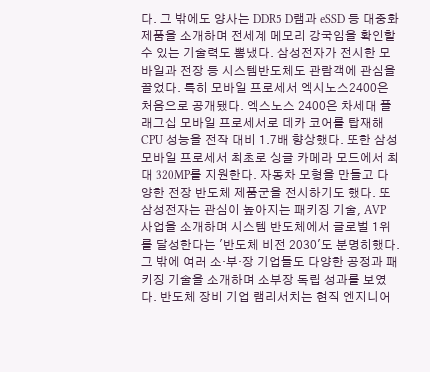다. 그 밖에도 양사는 DDR5 D램과 eSSD 등 대중화 제품을 소개하며 전세계 메모리 강국임을 확인할 수 있는 기술력도 뽐냈다. 삼성전자가 전시한 모바일과 전장 등 시스템반도체도 관람객에 관심을 끌었다. 특히 모바일 프로세서 엑시노스2400은 처음으로 공개됐다. 엑스노스 2400은 차세대 플래그십 모바일 프로세서로 데카 코어를 탑재해 CPU 성능을 전작 대비 1.7배 향상했다. 또한 삼성 모바일 프로세서 최초로 싱글 카메라 모드에서 최대 320MP를 지원한다. 자동차 모형을 만들고 다양한 전장 반도체 제품군을 전시하기도 했다. 또 삼성전자는 관심이 높아지는 패키징 기술, AVP 사업을 소개하며 시스템 반도체에서 글로벌 1위를 달성한다는 '반도체 비전 2030'도 분명히했다. 그 밖에 여러 소·부·장 기업들도 다양한 공정과 패키징 기술을 소개하며 소부장 독립 성과를 보였다. 반도체 장비 기업 램리서치는 현직 엔지니어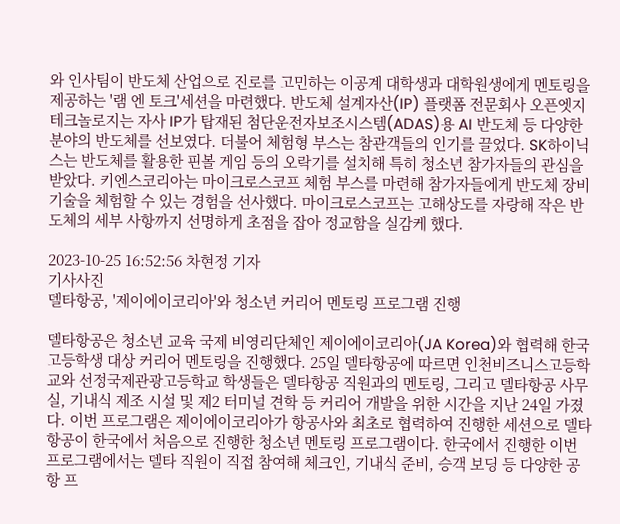와 인사팀이 반도체 산업으로 진로를 고민하는 이공계 대학생과 대학원생에게 멘토링을 제공하는 '램 엔 토크'세션을 마련했다. 반도체 설계자산(IP) 플랫폼 전문회사 오픈엣지테크놀로지는 자사 IP가 탑재된 첨단운전자보조시스템(ADAS)용 AI 반도체 등 다양한 분야의 반도체를 선보였다. 더불어 체험형 부스는 참관객들의 인기를 끌었다. SK하이닉스는 반도체를 활용한 핀볼 게임 등의 오락기를 설치해 특히 청소년 참가자들의 관심을 받았다. 키엔스코리아는 마이크로스코프 체험 부스를 마련해 참가자들에게 반도체 장비 기술을 체험할 수 있는 경험을 선사했다. 마이크로스코프는 고해상도를 자랑해 작은 반도체의 세부 사항까지 선명하게 초점을 잡아 정교함을 실감케 했다.

2023-10-25 16:52:56 차현정 기자
기사사진
델타항공, '제이에이코리아'와 청소년 커리어 멘토링 프로그램 진행

델타항공은 청소년 교육 국제 비영리단체인 제이에이코리아(JA Korea)와 협력해 한국 고등학생 대상 커리어 멘토링을 진행했다. 25일 델타항공에 따르면 인천비즈니스고등학교와 선정국제관광고등학교 학생들은 델타항공 직원과의 멘토링, 그리고 델타항공 사무실, 기내식 제조 시설 및 제2 터미널 견학 등 커리어 개발을 위한 시간을 지난 24일 가졌다. 이번 프로그램은 제이에이코리아가 항공사와 최초로 협력하여 진행한 세션으로 델타항공이 한국에서 처음으로 진행한 청소년 멘토링 프로그램이다. 한국에서 진행한 이번 프로그램에서는 델타 직원이 직접 참여해 체크인, 기내식 준비, 승객 보딩 등 다양한 공항 프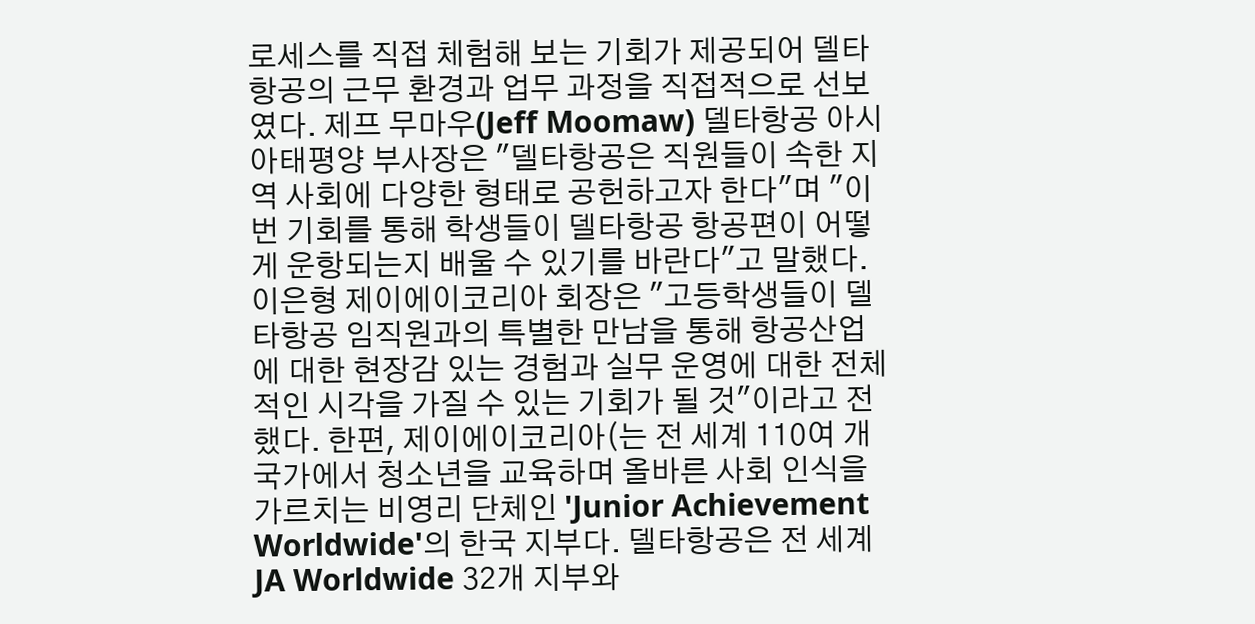로세스를 직접 체험해 보는 기회가 제공되어 델타항공의 근무 환경과 업무 과정을 직접적으로 선보였다. 제프 무마우(Jeff Moomaw) 델타항공 아시아태평양 부사장은 "델타항공은 직원들이 속한 지역 사회에 다양한 형태로 공헌하고자 한다"며 "이번 기회를 통해 학생들이 델타항공 항공편이 어떻게 운항되는지 배울 수 있기를 바란다"고 말했다. 이은형 제이에이코리아 회장은 "고등학생들이 델타항공 임직원과의 특별한 만남을 통해 항공산업에 대한 현장감 있는 경험과 실무 운영에 대한 전체적인 시각을 가질 수 있는 기회가 될 것"이라고 전했다. 한편, 제이에이코리아(는 전 세계 110여 개 국가에서 청소년을 교육하며 올바른 사회 인식을 가르치는 비영리 단체인 'Junior Achievement Worldwide'의 한국 지부다. 델타항공은 전 세계 JA Worldwide 32개 지부와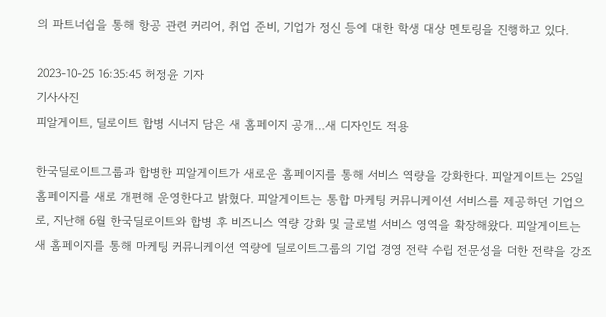의 파트너쉽을 통해 항공 관련 커리어, 취업 준비, 기업가 정신 등에 대한 학생 대상 멘토링을 진행하고 있다.

2023-10-25 16:35:45 허정윤 기자
기사사진
피알게이트, 딜로이트 합병 시너지 담은 새 홈페이지 공개…새 디자인도 적용

한국딜로이트그룹과 합병한 피알게이트가 새로운 홈페이지를 통해 서비스 역량을 강화한다. 피알게이트는 25일 홈페이지를 새로 개편해 운영한다고 밝혔다. 피알게이트는 통합 마케팅 커뮤니케이션 서비스를 제공하던 기업으로, 지난해 6월 한국딜로이트와 합병 후 비즈니스 역량 강화 및 글로벌 서비스 영역을 확장해왔다. 피알게이트는 새 홈페이지를 통해 마케팅 커뮤니케이션 역량에 딜로이트그룹의 기업 경영 전략 수립 전문성을 더한 전략을 강조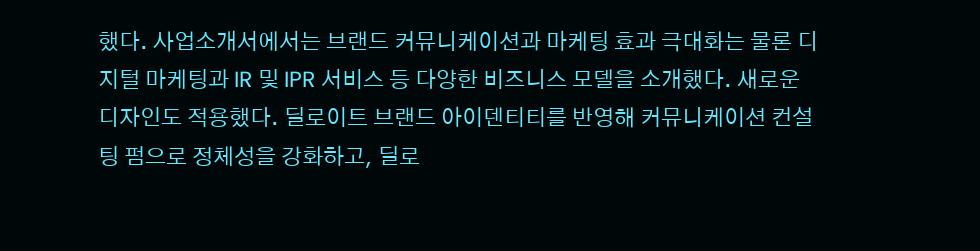했다. 사업소개서에서는 브랜드 커뮤니케이션과 마케팅 효과 극대화는 물론 디지털 마케팅과 IR 및 IPR 서비스 등 다양한 비즈니스 모델을 소개했다. 새로운 디자인도 적용했다. 딜로이트 브랜드 아이덴티티를 반영해 커뮤니케이션 컨설팅 펌으로 정체성을 강화하고, 딜로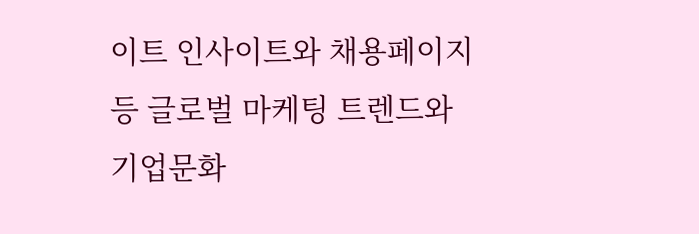이트 인사이트와 채용페이지 등 글로벌 마케팅 트렌드와 기업문화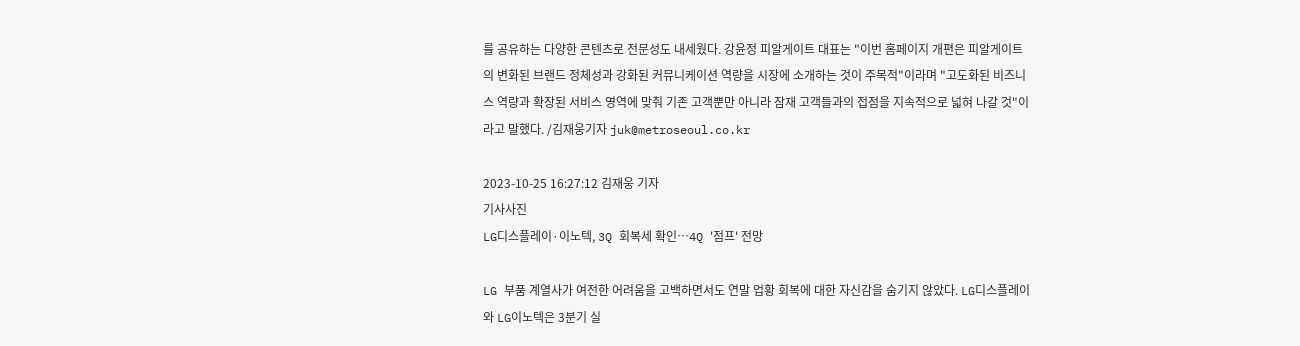를 공유하는 다양한 콘텐츠로 전문성도 내세웠다. 강윤정 피알게이트 대표는 "이번 홈페이지 개편은 피알게이트의 변화된 브랜드 정체성과 강화된 커뮤니케이션 역량을 시장에 소개하는 것이 주목적"이라며 "고도화된 비즈니스 역량과 확장된 서비스 영역에 맞춰 기존 고객뿐만 아니라 잠재 고객들과의 접점을 지속적으로 넓혀 나갈 것"이라고 말했다. /김재웅기자 juk@metroseoul.co.kr

2023-10-25 16:27:12 김재웅 기자
기사사진
LG디스플레이·이노텍, 3Q 회복세 확인…4Q '점프' 전망

LG 부품 계열사가 여전한 어려움을 고백하면서도 연말 업황 회복에 대한 자신감을 숨기지 않았다. LG디스플레이와 LG이노텍은 3분기 실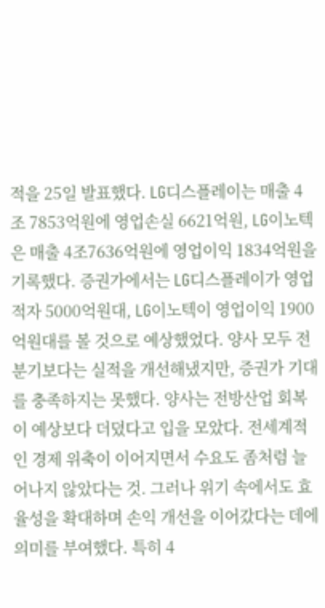적을 25일 발표했다. LG디스플레이는 매출 4조 7853억원에 영업손실 6621억원, LG이노텍은 매출 4조7636억원에 영업이익 1834억원을 기록했다. 증권가에서는 LG디스플레이가 영업적자 5000억원대, LG이노텍이 영업이익 1900억원대를 볼 것으로 예상했었다. 양사 모두 전분기보다는 실적을 개선해냈지만, 증권가 기대를 충족하지는 못했다. 양사는 전방산업 회복이 예상보다 더뎠다고 입을 모았다. 전세계적인 경제 위축이 이어지면서 수요도 좀처럼 늘어나지 않았다는 것. 그러나 위기 속에서도 효율성을 확대하며 손익 개선을 이어갔다는 데에 의미를 부여했다. 특히 4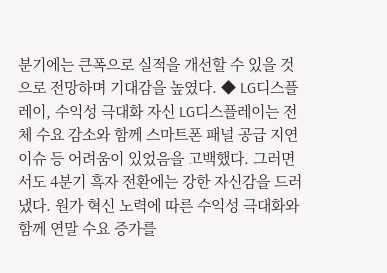분기에는 큰폭으로 실적을 개선할 수 있을 것으로 전망하며 기대감을 높였다. ◆ LG디스플레이, 수익성 극대화 자신 LG디스플레이는 전체 수요 감소와 함께 스마트폰 패널 공급 지연 이슈 등 어려움이 있었음을 고백했다. 그러면서도 4분기 흑자 전환에는 강한 자신감을 드러냈다. 원가 혁신 노력에 따른 수익성 극대화와 함께 연말 수요 증가를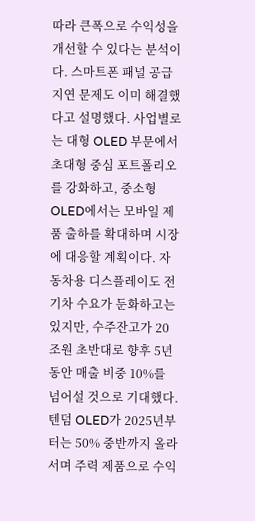따라 큰폭으로 수익성을 개선할 수 있다는 분석이다. 스마트폰 패널 공급 지연 문제도 이미 해결했다고 설명했다. 사업별로는 대형 OLED 부문에서 초대형 중심 포트폴리오를 강화하고, 중소형 OLED에서는 모바일 제품 출하를 확대하며 시장에 대응할 계획이다. 자동차용 디스플레이도 전기차 수요가 둔화하고는 있지만, 수주잔고가 20조원 초반대로 향후 5년 동안 매출 비중 10%를 넘어설 것으로 기대했다. 텐덤 OLED가 2025년부터는 50% 중반까지 올라서며 주력 제품으로 수익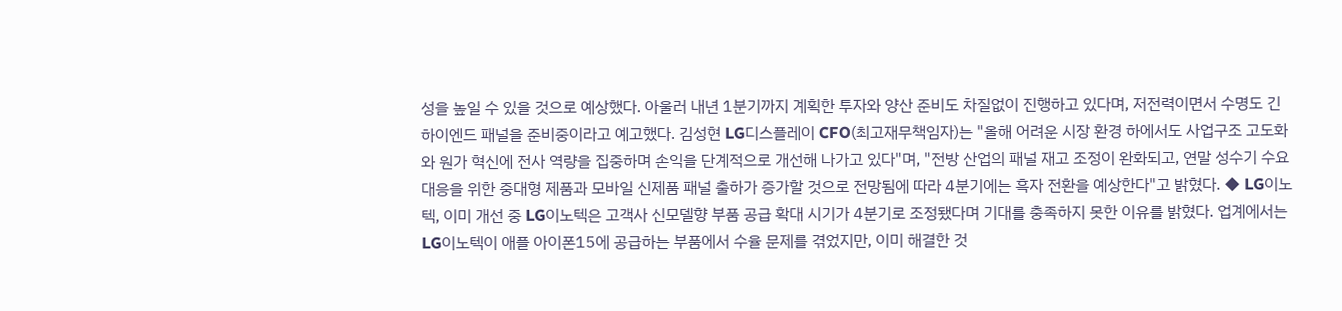성을 높일 수 있을 것으로 예상했다. 아울러 내년 1분기까지 계획한 투자와 양산 준비도 차질없이 진행하고 있다며, 저전력이면서 수명도 긴 하이엔드 패널을 준비중이라고 예고했다. 김성현 LG디스플레이 CFO(최고재무책임자)는 "올해 어려운 시장 환경 하에서도 사업구조 고도화와 원가 혁신에 전사 역량을 집중하며 손익을 단계적으로 개선해 나가고 있다"며, "전방 산업의 패널 재고 조정이 완화되고, 연말 성수기 수요 대응을 위한 중대형 제품과 모바일 신제품 패널 출하가 증가할 것으로 전망됨에 따라 4분기에는 흑자 전환을 예상한다"고 밝혔다. ◆ LG이노텍, 이미 개선 중 LG이노텍은 고객사 신모델향 부품 공급 확대 시기가 4분기로 조정됐다며 기대를 충족하지 못한 이유를 밝혔다. 업계에서는 LG이노텍이 애플 아이폰15에 공급하는 부품에서 수율 문제를 겪었지만, 이미 해결한 것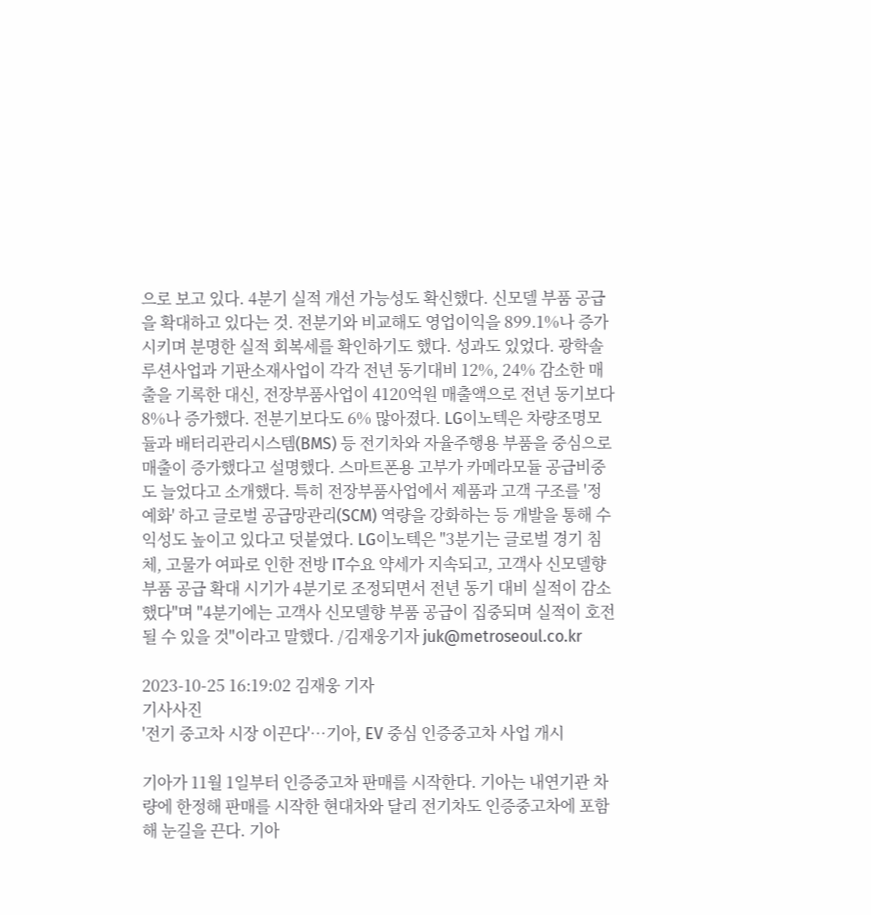으로 보고 있다. 4분기 실적 개선 가능성도 확신했다. 신모델 부품 공급을 확대하고 있다는 것. 전분기와 비교해도 영업이익을 899.1%나 증가시키며 분명한 실적 회복세를 확인하기도 했다. 성과도 있었다. 광학솔루션사업과 기판소재사업이 각각 전년 동기대비 12%, 24% 감소한 매출을 기록한 대신, 전장부품사업이 4120억원 매출액으로 전년 동기보다 8%나 증가했다. 전분기보다도 6% 많아졌다. LG이노텍은 차량조명모듈과 배터리관리시스템(BMS) 등 전기차와 자율주행용 부품을 중심으로 매출이 증가했다고 설명했다. 스마트폰용 고부가 카메라모듈 공급비중도 늘었다고 소개했다. 특히 전장부품사업에서 제품과 고객 구조를 '정예화' 하고 글로벌 공급망관리(SCM) 역량을 강화하는 등 개발을 통해 수익성도 높이고 있다고 덧붙였다. LG이노텍은 "3분기는 글로벌 경기 침체, 고물가 여파로 인한 전방 IT수요 약세가 지속되고, 고객사 신모델향 부품 공급 확대 시기가 4분기로 조정되면서 전년 동기 대비 실적이 감소했다"며 "4분기에는 고객사 신모델향 부품 공급이 집중되며 실적이 호전될 수 있을 것"이라고 말했다. /김재웅기자 juk@metroseoul.co.kr

2023-10-25 16:19:02 김재웅 기자
기사사진
'전기 중고차 시장 이끈다'…기아, EV 중심 인증중고차 사업 개시

기아가 11월 1일부터 인증중고차 판매를 시작한다. 기아는 내연기관 차량에 한정해 판매를 시작한 현대차와 달리 전기차도 인증중고차에 포함해 눈길을 끈다. 기아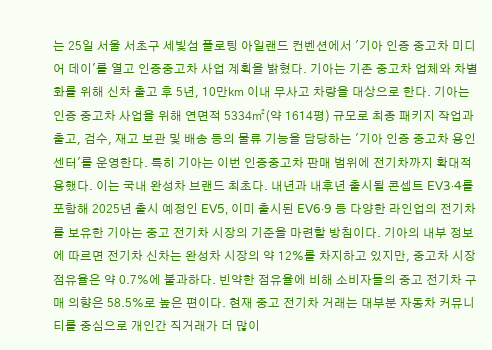는 25일 서울 서초구 세빛섬 플로팅 아일랜드 컨벤션에서 '기아 인증 중고차 미디어 데이'를 열고 인증중고차 사업 계획을 밝혔다. 기아는 기존 중고차 업체와 차별화를 위해 신차 출고 후 5년, 10만㎞ 이내 무사고 차량을 대상으로 한다. 기아는 인증 중고차 사업을 위해 연면적 5334㎡(약 1614평) 규모로 최종 패키지 작업과 출고, 검수, 재고 보관 및 배송 등의 물류 기능을 담당하는 '기아 인증 중고차 용인센터'를 운영한다. 특히 기아는 이번 인증중고차 판매 범위에 전기차까지 확대적용했다. 이는 국내 완성차 브랜드 최초다. 내년과 내후년 출시될 콘셉트 EV3·4를 포함해 2025년 출시 예정인 EV5, 이미 출시된 EV6·9 등 다양한 라인업의 전기차를 보유한 기아는 중고 전기차 시장의 기준을 마련할 방침이다. 기아의 내부 정보에 따르면 전기차 신차는 완성차 시장의 약 12%를 차지하고 있지만, 중고차 시장점유율은 약 0.7%에 불과하다. 빈약한 점유율에 비해 소비자들의 중고 전기차 구매 의향은 58.5%로 높은 편이다. 현재 중고 전기차 거래는 대부분 자동차 커뮤니티를 중심으로 개인간 직거래가 더 많이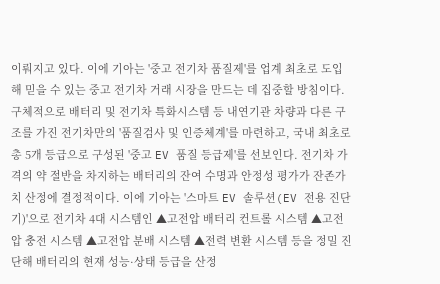이뤄지고 있다. 이에 기아는 '중고 전기차 품질제'를 업계 최초로 도입해 믿을 수 있는 중고 전기차 거래 시장을 만드는 데 집중할 방침이다. 구체적으로 배터리 및 전기차 특화시스템 등 내연기관 차량과 다른 구조를 가진 전기차만의 '품질검사 및 인증체계'를 마련하고, 국내 최초로 총 5개 등급으로 구성된 '중고 EV 품질 등급제'를 선보인다. 전기차 가격의 약 절반을 차지하는 배터리의 잔여 수명과 안정성 평가가 잔존가치 산정에 결정적이다. 이에 기아는 '스마트 EV 솔루션(EV 전용 진단기)'으로 전기차 4대 시스템인 ▲고전압 배터리 컨트롤 시스템 ▲고전압 충전 시스템 ▲고전압 분배 시스템 ▲전력 변환 시스템 등을 정밀 진단해 배터리의 현재 성능·상태 등급을 산정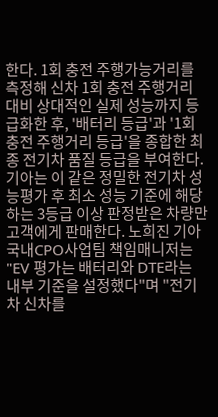한다. 1회 충전 주행가능거리를 측정해 신차 1회 충전 주행거리 대비 상대적인 실제 성능까지 등급화한 후, '배터리 등급'과 '1회 충전 주행거리 등급'을 종합한 최종 전기차 품질 등급을 부여한다. 기아는 이 같은 정밀한 전기차 성능평가 후 최소 성능 기준에 해당하는 3등급 이상 판정받은 차량만 고객에게 판매한다. 노희진 기아 국내CPO사업팀 책임매니저는 "EV 평가는 배터리와 DTE라는 내부 기준을 설정했다"며 "전기차 신차를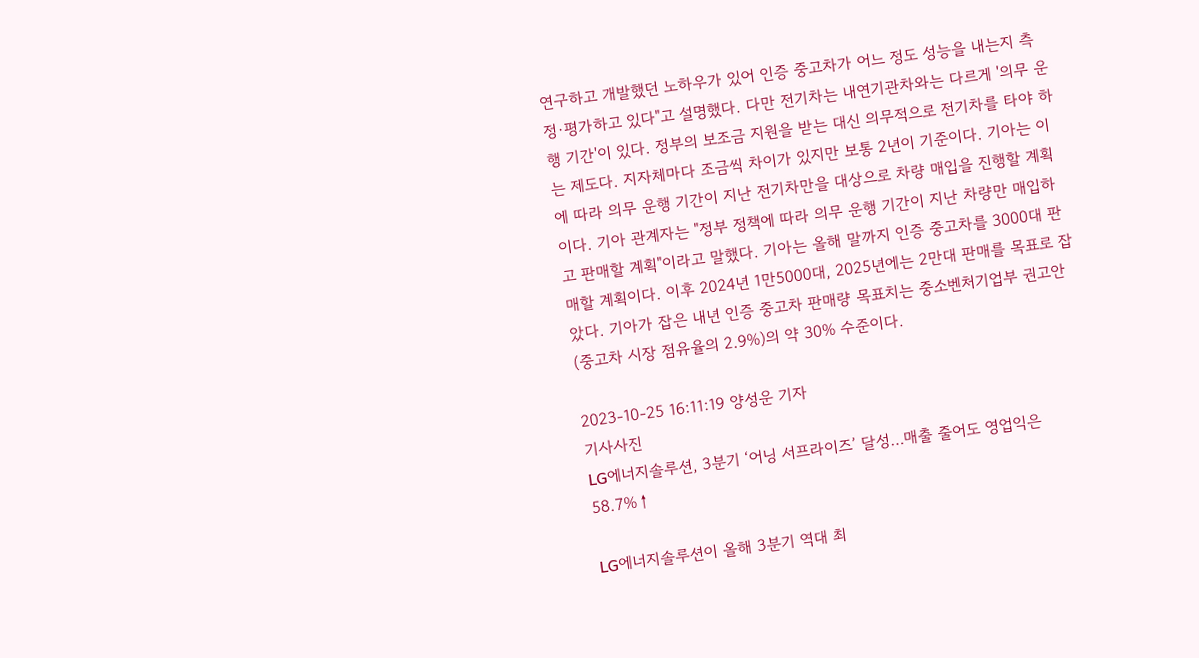연구하고 개발했던 노하우가 있어 인증 중고차가 어느 정도 성능을 내는지 측정·평가하고 있다"고 설명했다. 다만 전기차는 내연기관차와는 다르게 '의무 운행 기간'이 있다. 정부의 보조금 지원을 받는 대신 의무적으로 전기차를 타야 하는 제도다. 지자체마다 조금씩 차이가 있지만 보통 2년이 기준이다. 기아는 이에 따라 의무 운행 기간이 지난 전기차만을 대상으로 차량 매입을 진행할 계획이다. 기아 관계자는 "정부 정책에 따라 의무 운행 기간이 지난 차량만 매입하고 판매할 계획"이라고 말했다. 기아는 올해 말까지 인증 중고차를 3000대 판매할 계획이다. 이후 2024년 1만5000대, 2025년에는 2만대 판매를 목표로 잡았다. 기아가 잡은 내년 인증 중고차 판매량 목표치는 중소벤처기업부 권고안(중고차 시장 점유율의 2.9%)의 약 30% 수준이다.

2023-10-25 16:11:19 양성운 기자
기사사진
LG에너지솔루션, 3분기 ‘어닝 서프라이즈’ 달성…매출 줄어도 영업익은 58.7%↑

LG에너지솔루션이 올해 3분기 역대 최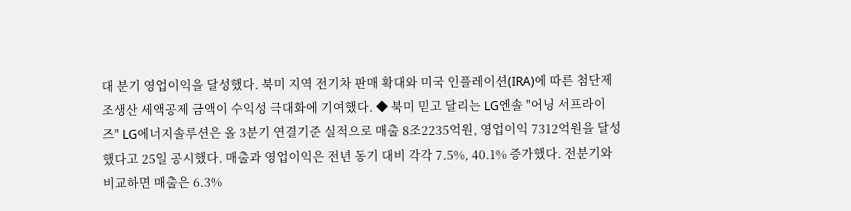대 분기 영업이익을 달성했다. 북미 지역 전기차 판매 확대와 미국 인플레이션(IRA)에 따른 첨단제조생산 세액공제 금액이 수익성 극대화에 기여했다. ◆ 북미 믿고 달리는 LG엔솔 "어닝 서프라이즈" LG에너지솔루션은 올 3분기 연결기준 실적으로 매출 8조2235억원, 영업이익 7312억원을 달성했다고 25일 공시했다. 매출과 영업이익은 전년 동기 대비 각각 7.5%, 40.1% 증가했다. 전분기와 비교하면 매출은 6.3%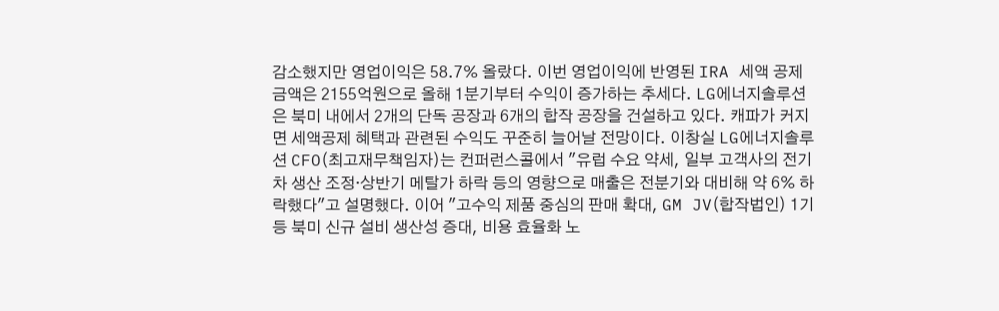감소했지만 영업이익은 58.7% 올랐다. 이번 영업이익에 반영된 IRA 세액 공제 금액은 2155억원으로 올해 1분기부터 수익이 증가하는 추세다. LG에너지솔루션은 북미 내에서 2개의 단독 공장과 6개의 합작 공장을 건설하고 있다. 캐파가 커지면 세액공제 혜택과 관련된 수익도 꾸준히 늘어날 전망이다. 이창실 LG에너지솔루션 CFO(최고재무책임자)는 컨퍼런스콜에서 "유럽 수요 약세, 일부 고객사의 전기차 생산 조정·상반기 메탈가 하락 등의 영향으로 매출은 전분기와 대비해 약 6% 하락했다"고 설명했다. 이어 "고수익 제품 중심의 판매 확대, GM JV(합작법인) 1기 등 북미 신규 설비 생산성 증대, 비용 효율화 노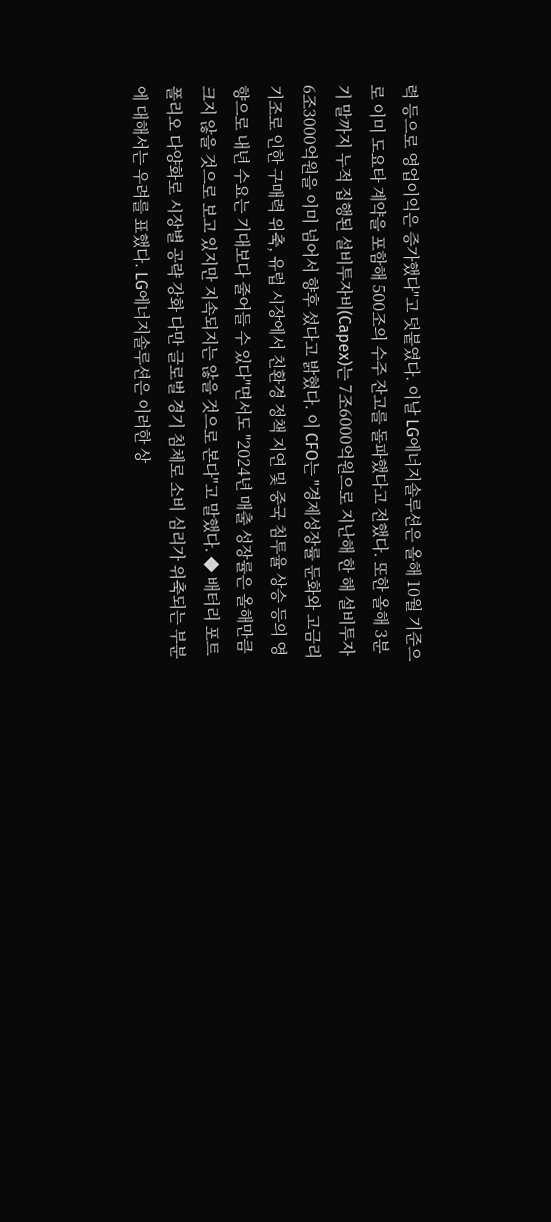력 등으로 영업이익은 증가했다"고 덧붙였다. 이날 LG에너지솔루션은 올해 10월 기준으로 이미 도요타 계약을 포함해 500조의 수주 잔고를 돌파했다고 전했다. 또한 올해 3분기 말까지 누적 집행된 설비투자비(Capex)는 7조6000억원으로 지난해 한 해 설비투자 6조3000억원을 이미 넘어서 향후 섰다고 밝혔다. 이 CFO는 "경제성장률 둔화와 고금리 기조로 인한 구매력 위축, 유럽 시장에서 친환경 정책 지연 및 중국 침투율 상승 등의 영향으로 내년 수요는 기대보다 줄어들 수 있다"면서도 "2024년 매출 성장률은 올해만큼 크지 않을 것으로 보고 있지만 지속되지는 않을 것으로 본다"고 말했다. ◆ 배터리 포트폴리오 다양화로 시장별 공략 강화 다만 글로벌 경기 침체로 소비 심리가 위축되는 부분에 대해서는 우려를 표했다. LG에너지솔루션은 이러한 상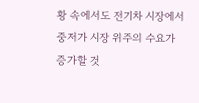황 속에서도 전기차 시장에서 중저가 시장 위주의 수요가 증가할 것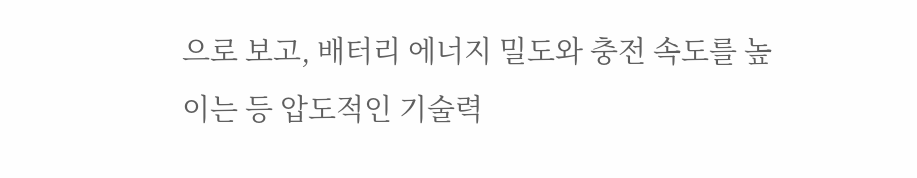으로 보고, 배터리 에너지 밀도와 충전 속도를 높이는 등 압도적인 기술력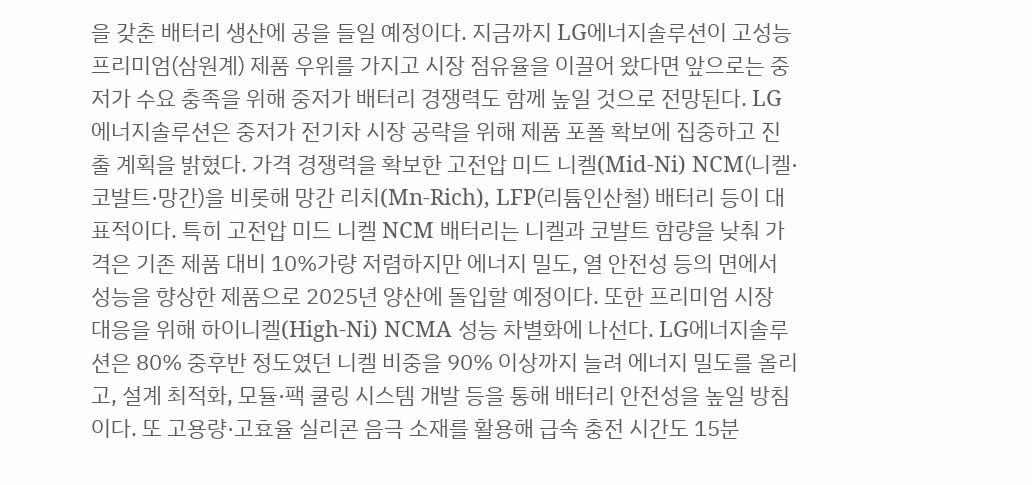을 갖춘 배터리 생산에 공을 들일 예정이다. 지금까지 LG에너지솔루션이 고성능 프리미엄(삼원계) 제품 우위를 가지고 시장 점유율을 이끌어 왔다면 앞으로는 중저가 수요 충족을 위해 중저가 배터리 경쟁력도 함께 높일 것으로 전망된다. LG에너지솔루션은 중저가 전기차 시장 공략을 위해 제품 포폴 확보에 집중하고 진출 계획을 밝혔다. 가격 경쟁력을 확보한 고전압 미드 니켈(Mid-Ni) NCM(니켈·코발트·망간)을 비롯해 망간 리치(Mn-Rich), LFP(리튬인산철) 배터리 등이 대표적이다. 특히 고전압 미드 니켈 NCM 배터리는 니켈과 코발트 함량을 낮춰 가격은 기존 제품 대비 10%가량 저렴하지만 에너지 밀도, 열 안전성 등의 면에서 성능을 향상한 제품으로 2025년 양산에 돌입할 예정이다. 또한 프리미엄 시장 대응을 위해 하이니켈(High-Ni) NCMA 성능 차별화에 나선다. LG에너지솔루션은 80% 중후반 정도였던 니켈 비중을 90% 이상까지 늘려 에너지 밀도를 올리고, 설계 최적화, 모듈·팩 쿨링 시스템 개발 등을 통해 배터리 안전성을 높일 방침이다. 또 고용량·고효율 실리콘 음극 소재를 활용해 급속 충전 시간도 15분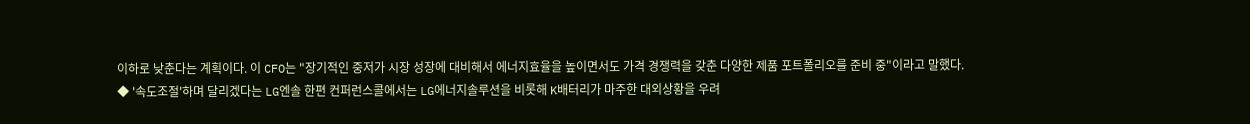이하로 낮춘다는 계획이다. 이 CFO는 "장기적인 중저가 시장 성장에 대비해서 에너지효율을 높이면서도 가격 경쟁력을 갖춘 다양한 제품 포트폴리오를 준비 중"이라고 말했다. ◆ '속도조절'하며 달리겠다는 LG엔솔 한편 컨퍼런스콜에서는 LG에너지솔루션을 비롯해 K배터리가 마주한 대외상황을 우려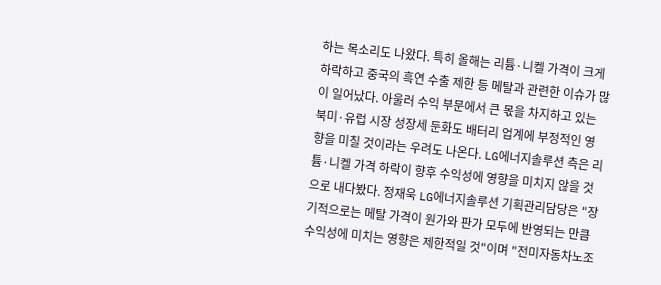하는 목소리도 나왔다. 특히 올해는 리튬·니켈 가격이 크게 하락하고 중국의 흑연 수출 제한 등 메탈과 관련한 이슈가 많이 일어났다. 아울러 수익 부문에서 큰 몫을 차지하고 있는 북미·유럽 시장 성장세 둔화도 배터리 업계에 부정적인 영향을 미칠 것이라는 우려도 나온다. LG에너지솔루션 측은 리튬·니켈 가격 하락이 향후 수익성에 영향을 미치지 않을 것으로 내다봤다. 정재욱 LG에너지솔루션 기획관리담당은 "장기적으로는 메탈 가격이 원가와 판가 모두에 반영되는 만큼 수익성에 미치는 영향은 제한적일 것"이며 "전미자동차노조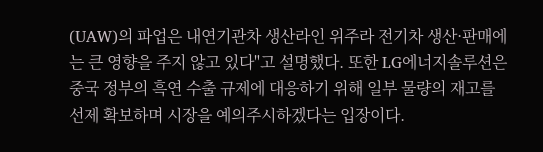(UAW)의 파업은 내연기관차 생산라인 위주라 전기차 생산·판매에는 큰 영향을 주지 않고 있다"고 설명했다. 또한 LG에너지솔루션은 중국 정부의 흑연 수출 규제에 대응하기 위해 일부 물량의 재고를 선제 확보하며 시장을 예의주시하겠다는 입장이다.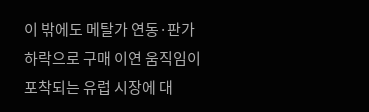이 밖에도 메탈가 연동·판가 하락으로 구매 이연 움직임이 포착되는 유럽 시장에 대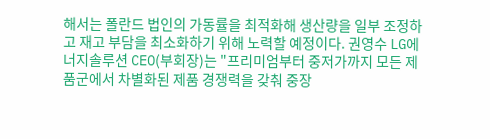해서는 폴란드 법인의 가동률을 최적화해 생산량을 일부 조정하고 재고 부담을 최소화하기 위해 노력할 예정이다. 권영수 LG에너지솔루션 CEO(부회장)는 "프리미엄부터 중저가까지 모든 제품군에서 차별화된 제품 경쟁력을 갖춰 중장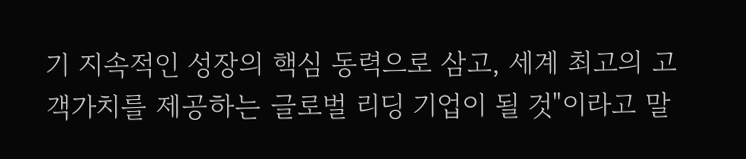기 지속적인 성장의 핵심 동력으로 삼고, 세계 최고의 고객가치를 제공하는 글로벌 리딩 기업이 될 것"이라고 말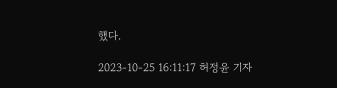했다.

2023-10-25 16:11:17 허정윤 기자